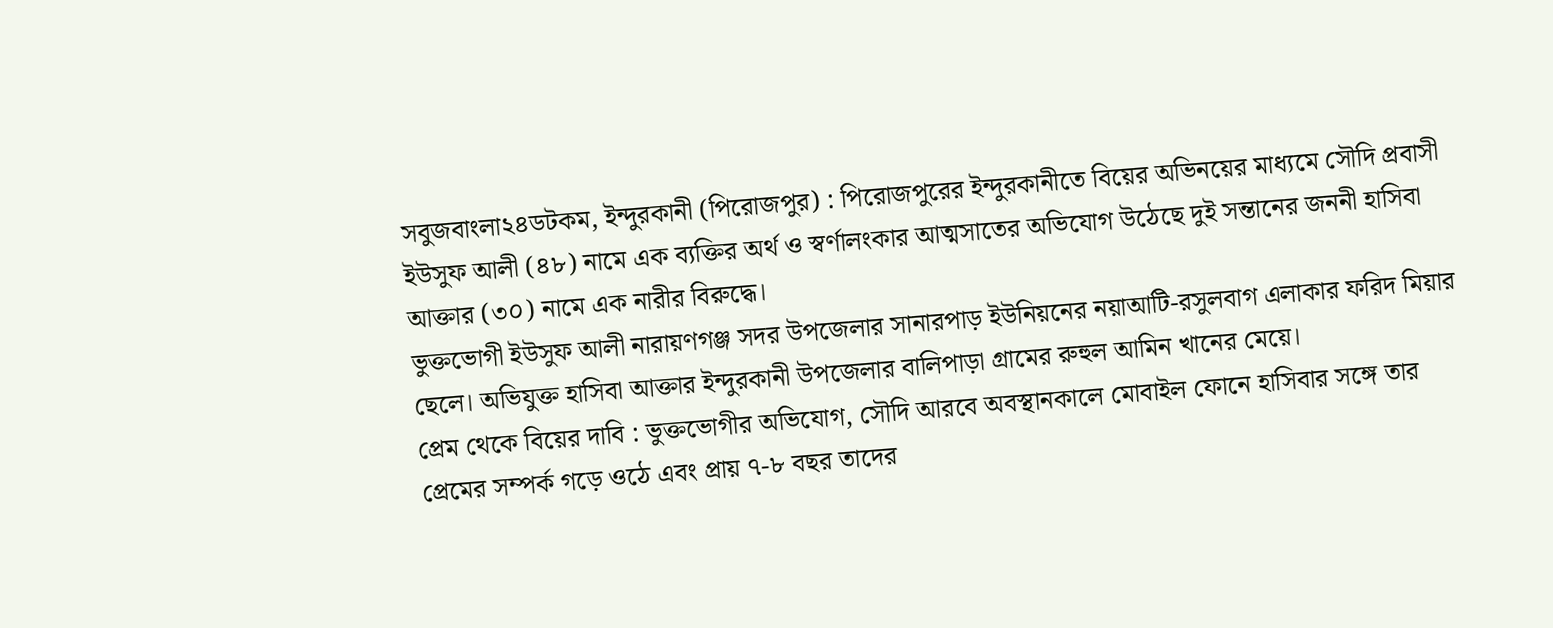সবুজবাংলা২৪ডটকম, ইন্দুরকানী (পিরোজপুর) : পিরোজপুরের ইন্দুরকানীতে বিয়ের অভিনয়ের মাধ্যমে সৌদি প্রবাসী ইউসুফ আলী (৪৮) নামে এক ব্যক্তির অর্থ ও স্বর্ণালংকার আত্মসাতের অভিযোগ উঠেছে দুই সন্তানের জননী হাসিবা আক্তার (৩০) নামে এক নারীর বিরুদ্ধে।
ভুক্তভোগী ইউসুফ আলী নারায়ণগঞ্জ সদর উপজেলার সানারপাড় ইউনিয়নের নয়াআটি-রসুলবাগ এলাকার ফরিদ মিয়ার ছেলে। অভিযুক্ত হাসিবা আক্তার ইন্দুরকানী উপজেলার বালিপাড়া গ্রামের রুহুল আমিন খানের মেয়ে।
প্রেম থেকে বিয়ের দাবি : ভুক্তভোগীর অভিযোগ, সৌদি আরবে অবস্থানকালে মোবাইল ফোনে হাসিবার সঙ্গে তার প্রেমের সম্পর্ক গড়ে ওঠে এবং প্রায় ৭-৮ বছর তাদের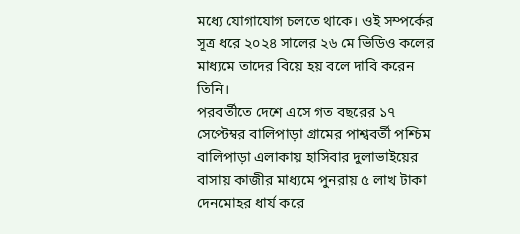মধ্যে যোগাযোগ চলতে থাকে। ওই সম্পর্কের সূত্র ধরে ২০২৪ সালের ২৬ মে ভিডিও কলের মাধ্যমে তাদের বিয়ে হয় বলে দাবি করেন তিনি।
পরবর্তীতে দেশে এসে গত বছরের ১৭ সেপ্টেম্বর বালিপাড়া গ্রামের পাশ্ববর্তী পশ্চিম বালিপাড়া এলাকায় হাসিবার দুলাভাইয়ের বাসায় কাজীর মাধ্যমে পুনরায় ৫ লাখ টাকা দেনমোহর ধার্য করে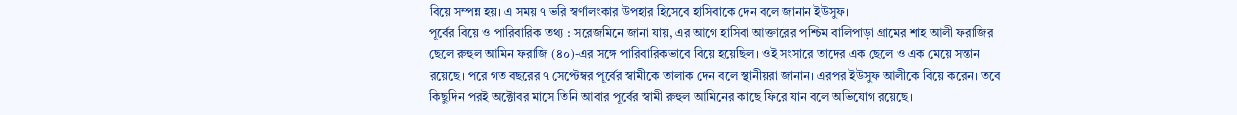বিয়ে সম্পন্ন হয়। এ সময় ৭ ভরি স্বর্ণালংকার উপহার হিসেবে হাসিবাকে দেন বলে জানান ইউসুফ।
পূর্বের বিয়ে ও পারিবারিক তথ্য : সরেজমিনে জানা যায়, এর আগে হাসিবা আক্তারের পশ্চিম বালিপাড়া গ্রামের শাহ আলী ফরাজির ছেলে রুহুল আমিন ফরাজি (৪০)-এর সঙ্গে পারিবারিকভাবে বিয়ে হয়েছিল। ওই সংসারে তাদের এক ছেলে ও এক মেয়ে সন্তান রয়েছে। পরে গত বছরের ৭ সেপ্টেম্বর পূর্বের স্বামীকে তালাক দেন বলে স্থানীয়রা জানান। এরপর ইউসুফ আলীকে বিয়ে করেন। তবে কিছুদিন পরই অক্টোবর মাসে তিনি আবার পূর্বের স্বামী রুহুল আমিনের কাছে ফিরে যান বলে অভিযোগ রয়েছে।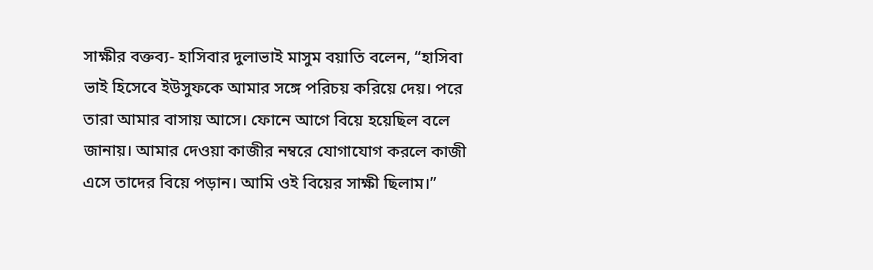সাক্ষীর বক্তব্য- হাসিবার দুলাভাই মাসুম বয়াতি বলেন, “হাসিবা ভাই হিসেবে ইউসুফকে আমার সঙ্গে পরিচয় করিয়ে দেয়। পরে তারা আমার বাসায় আসে। ফোনে আগে বিয়ে হয়েছিল বলে জানায়। আমার দেওয়া কাজীর নম্বরে যোগাযোগ করলে কাজী এসে তাদের বিয়ে পড়ান। আমি ওই বিয়ের সাক্ষী ছিলাম।”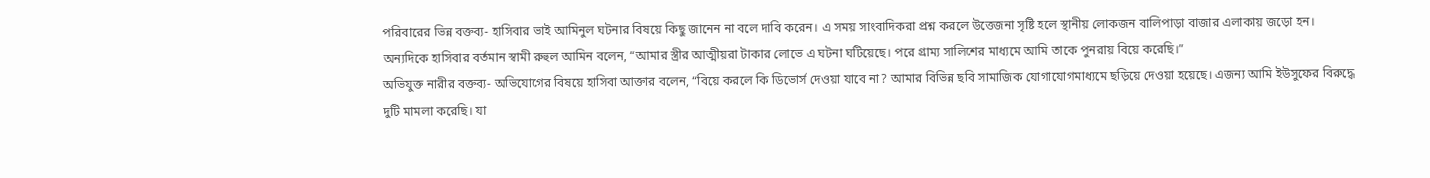পরিবারের ভিন্ন বক্তব্য- হাসিবার ভাই আমিনুল ঘটনার বিষয়ে কিছু জানেন না বলে দাবি করেন। এ সময় সাংবাদিকরা প্রশ্ন করলে উত্তেজনা সৃষ্টি হলে স্থানীয় লোকজন বালিপাড়া বাজার এলাকায় জড়ো হন।
অন্যদিকে হাসিবার বর্তমান স্বামী রুহুল আমিন বলেন, “আমার স্ত্রীর আত্মীয়রা টাকার লোভে এ ঘটনা ঘটিয়েছে। পরে গ্রাম্য সালিশের মাধ্যমে আমি তাকে পুনরায় বিয়ে করেছি।”
অভিযুক্ত নারীর বক্তব্য- অভিযোগের বিষয়ে হাসিবা আক্তার বলেন, “বিয়ে করলে কি ডিভোর্স দেওয়া যাবে না? আমার বিভিন্ন ছবি সামাজিক যোগাযোগমাধ্যমে ছড়িয়ে দেওয়া হয়েছে। এজন্য আমি ইউসুফের বিরুদ্ধে দুটি মামলা করেছি। যা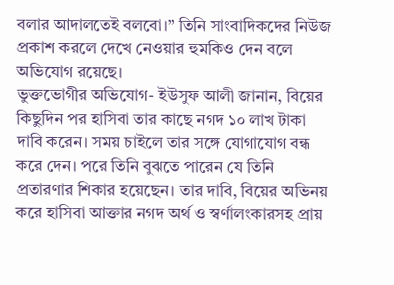বলার আদালতেই বলবো।” তিনি সাংবাদিকদের নিউজ প্রকাশ করলে দেখে নেওয়ার হুমকিও দেন বলে অভিযোগ রয়েছে।
ভুক্তভোগীর অভিযোগ- ইউসুফ আলী জানান, বিয়ের কিছুদিন পর হাসিবা তার কাছে নগদ ১০ লাখ টাকা দাবি করেন। সময় চাইলে তার সঙ্গে যোগাযোগ বন্ধ করে দেন। পরে তিনি বুঝতে পারেন যে তিনি প্রতারণার শিকার হয়েছেন। তার দাবি, বিয়ের অভিনয় করে হাসিবা আক্তার নগদ অর্থ ও স্বর্ণালংকারসহ প্রায়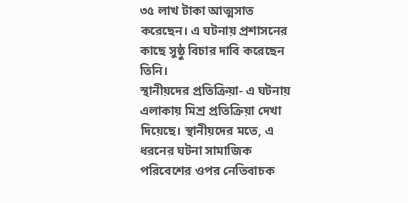৩৫ লাখ টাকা আত্মসাত করেছেন। এ ঘটনায় প্রশাসনের কাছে সুষ্ঠু বিচার দাবি করেছেন তিনি।
স্থানীয়দের প্রতিক্রিয়া- এ ঘটনায় এলাকায় মিশ্র প্রতিক্রিয়া দেখা দিয়েছে। স্থানীয়দের মতে, এ ধরনের ঘটনা সামাজিক পরিবেশের ওপর নেতিবাচক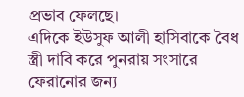প্রভাব ফেলছে।
এদিকে ইউসুফ আলী হাসিবাকে বৈধ স্ত্রী দাবি করে পুনরায় সংসারে ফেরানোর জন্য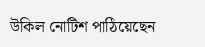উকিল নোটিশ পাঠিয়েছেন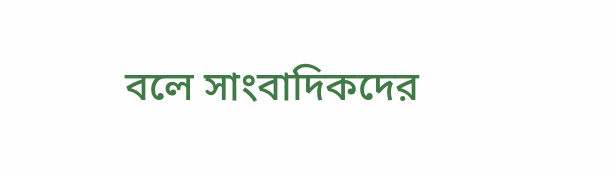বলে সাংবাদিকদের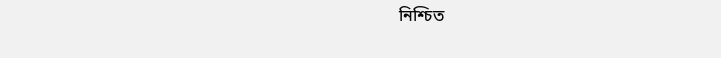নিশ্চিত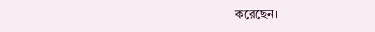করেছেন।